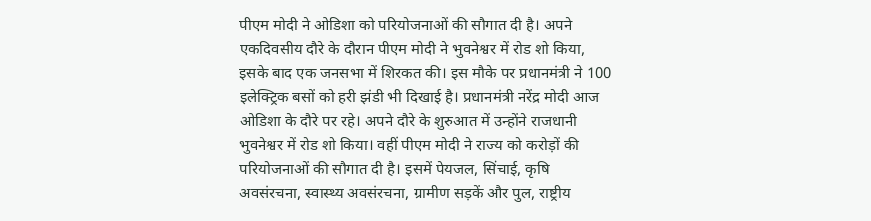पीएम मोदी ने ओडिशा को परियोजनाओं की सौगात दी है। अपने एकदिवसीय दौरे के दौरान पीएम मोदी ने भुवनेश्वर में रोड शो किया, इसके बाद एक जनसभा में शिरकत की। इस मौके पर प्रधानमंत्री ने 100 इलेक्ट्रिक बसों को हरी झंडी भी दिखाई है। प्रधानमंत्री नरेंद्र मोदी आज ओडिशा के दौरे पर रहे। अपने दौरे के शुरुआत में उन्होंने राजधानी भुवनेश्वर में रोड शो किया। वहीं पीएम मोदी ने राज्य को करोड़ों की परियोजनाओं की सौगात दी है। इसमें पेयजल, सिंचाई, कृषि अवसंरचना, स्वास्थ्य अवसंरचना, ग्रामीण सड़कें और पुल, राष्ट्रीय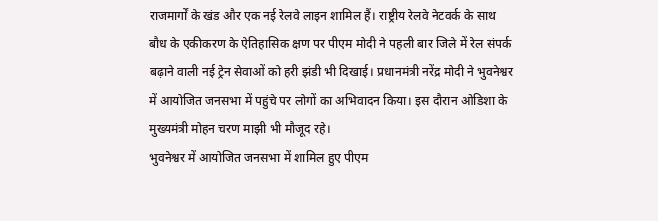राजमार्गों के खंड और एक नई रेलवे लाइन शामिल हैं। राष्ट्रीय रेलवे नेटवर्क के साथ बौध के एकीकरण के ऐतिहासिक क्षण पर पीएम मोदी ने पहली बार जिले में रेल संपर्क बढ़ाने वाली नई ट्रेन सेवाओं को हरी झंडी भी दिखाई। प्रधानमंत्री नरेंद्र मोदी ने भुवनेश्वर में आयोजित जनसभा में पहुंचे पर लोगों का अभिवादन किया। इस दौरान ओडिशा के मुख्यमंत्री मोहन चरण माझी भी मौजूद रहे।
भुवनेश्वर में आयोजित जनसभा में शामिल हुए पीएम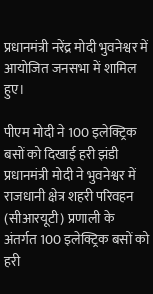प्रधानमंत्री नरेंद्र मोदी भुवनेश्वर में आयोजित जनसभा में शामिल हुए।

पीएम मोदी ने 100 इलेक्ट्रिक बसों को दिखाई हरी झंडी
प्रधानमंत्री मोदी ने भुवनेश्वर में राजधानी क्षेत्र शहरी परिवहन (सीआरयूटी) प्रणाली के अंतर्गत 100 इलेक्ट्रिक बसों को हरी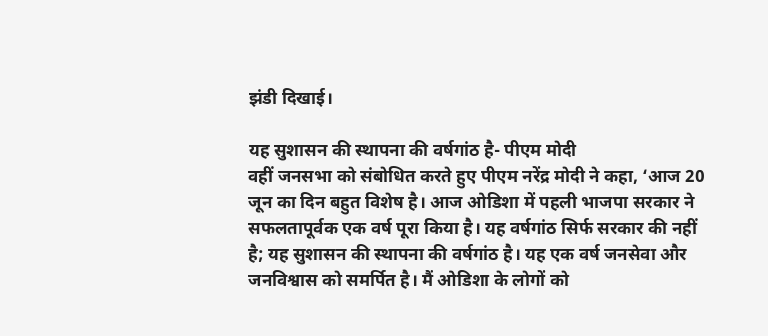झंडी दिखाई।

यह सुशासन की स्थापना की वर्षगांठ है- पीएम मोदी
वहीं जनसभा को संबोधित करते हुए पीएम नरेंद्र मोदी ने कहा, ‘आज 20 जून का दिन बहुत विशेष है। आज ओडिशा में पहली भाजपा सरकार ने सफलतापूर्वक एक वर्ष पूरा किया है। यह वर्षगांठ सिर्फ सरकार की नहीं है; यह सुशासन की स्थापना की वर्षगांठ है। यह एक वर्ष जनसेवा और जनविश्वास को समर्पित है। मैं ओडिशा के लोगों को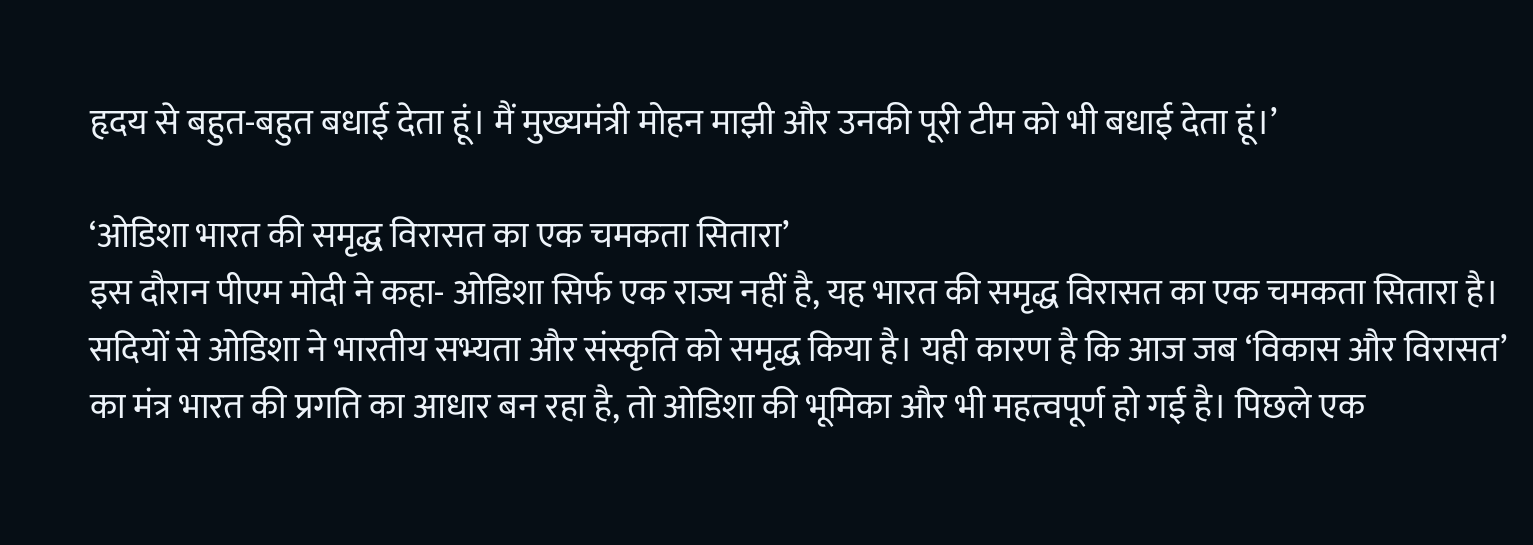हृदय से बहुत-बहुत बधाई देता हूं। मैं मुख्यमंत्री मोहन माझी और उनकी पूरी टीम को भी बधाई देता हूं।’

‘ओडिशा भारत की समृद्ध विरासत का एक चमकता सितारा’
इस दौरान पीएम मोदी ने कहा- ओडिशा सिर्फ एक राज्य नहीं है, यह भारत की समृद्ध विरासत का एक चमकता सितारा है। सदियों से ओडिशा ने भारतीय सभ्यता और संस्कृति को समृद्ध किया है। यही कारण है कि आज जब ‘विकास और विरासत’ का मंत्र भारत की प्रगति का आधार बन रहा है, तो ओडिशा की भूमिका और भी महत्वपूर्ण हो गई है। पिछले एक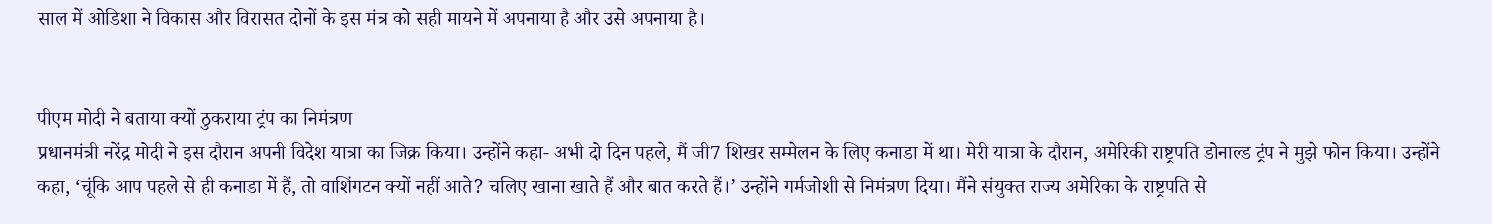साल में ओडिशा ने विकास और विरासत दोनों के इस मंत्र को सही मायने में अपनाया है और उसे अपनाया है।


पीएम मोदी ने बताया क्यों ठुकराया ट्रंप का निमंत्रण
प्रधानमंत्री नरेंद्र मोदी ने इस दौरान अपनी विदेश यात्रा का जिक्र किया। उन्होंने कहा- अभी दो दिन पहले, मैं जी7 शिखर सम्मेलन के लिए कनाडा में था। मेरी यात्रा के दौरान, अमेरिकी राष्ट्रपति डोनाल्ड ट्रंप ने मुझे फोन किया। उन्होंने कहा, ‘चूंकि आप पहले से ही कनाडा में हैं, तो वाशिंगटन क्यों नहीं आते? चलिए खाना खाते हैं और बात करते हैं।’ उन्होंने गर्मजोशी से निमंत्रण दिया। मैंने संयुक्त राज्य अमेरिका के राष्ट्रपति से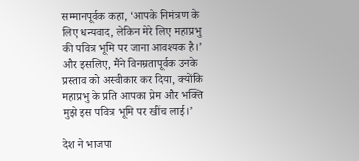सम्मानपूर्वक कहा, ‘आपके निमंत्रण के लिए धन्यवाद, लेकिन मेरे लिए महाप्रभु की पवित्र भूमि पर जाना आवश्यक है।’ और इसलिए, मैंने विनम्रतापूर्वक उनके प्रस्ताव को अस्वीकार कर दिया, क्योंकि महाप्रभु के प्रति आपका प्रेम और भक्ति मुझे इस पवित्र भूमि पर खींच लाई।’

देश ने भाजपा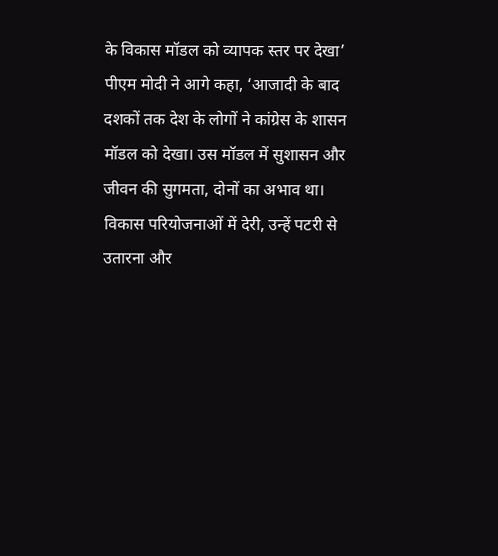के विकास मॉडल को व्यापक स्तर पर देखा’
पीएम मोदी ने आगे कहा, ‘आजादी के बाद दशकों तक देश के लोगों ने कांग्रेस के शासन मॉडल को देखा। उस मॉडल में सुशासन और जीवन की सुगमता, दोनों का अभाव था। विकास परियोजनाओं में देरी, उन्हें पटरी से उतारना और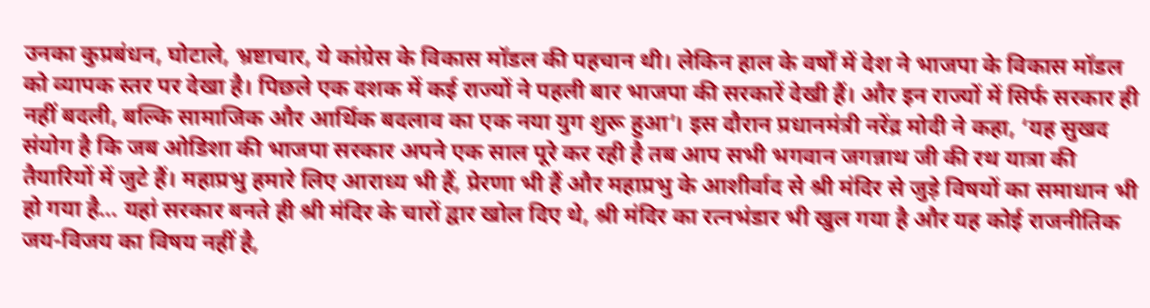उनका कुप्रबंधन, घोटाले, भ्रष्टाचार, ये कांग्रेस के विकास मॉडल की पहचान थी। लेकिन हाल के वर्षों में देश ने भाजपा के विकास मॉडल को व्यापक स्तर पर देखा है। पिछले एक दशक में कई राज्यों ने पहली बार भाजपा की सरकारें देखी हैं। और इन राज्यों में सिर्फ सरकार ही नहीं बदली, बल्कि सामाजिक और आर्थिक बदलाव का एक नया युग शुरू हुआ’। इस दौरान प्रधानमंत्री नरेंद्र मोदी ने कहा, ‘यह सुखद संयोग है कि जब ओडिशा की भाजपा सरकार अपने एक साल पूरे कर रही है तब आप सभी भगवान जगन्नाथ जी की रथ यात्रा की तैयारियों में जुटे हैं। महाप्रभु हमारे लिए आराध्य भी हैं, प्रेरणा भी हैं और महाप्रभु के आशीर्वाद से श्री मंदिर से जुड़े विषयों का समाधान भी हो गया है… यहां सरकार बनते ही श्री मंदिर के चारों द्वार खोल दिए थे, श्री मंदिर का रत्नभंडार भी खुल गया है और यह कोई राजनीतिक जय-विजय का विषय नहीं है,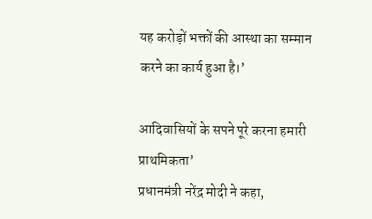यह करोड़ों भक्तों की आस्था का सम्मान करने का कार्य हुआ है।’

आदिवासियों के सपने पूरे करना हमारी प्राथमिकता’
प्रधानमंत्री नरेंद्र मोदी ने कहा,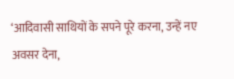‘आदिवासी साथियों के सपने पूरे करना, उन्हें नए अवसर देना,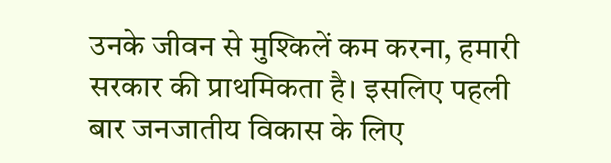उनके जीवन से मुश्किलें कम करना, हमारी सरकार की प्राथमिकता है। इसलिए पहली बार जनजातीय विकास के लिए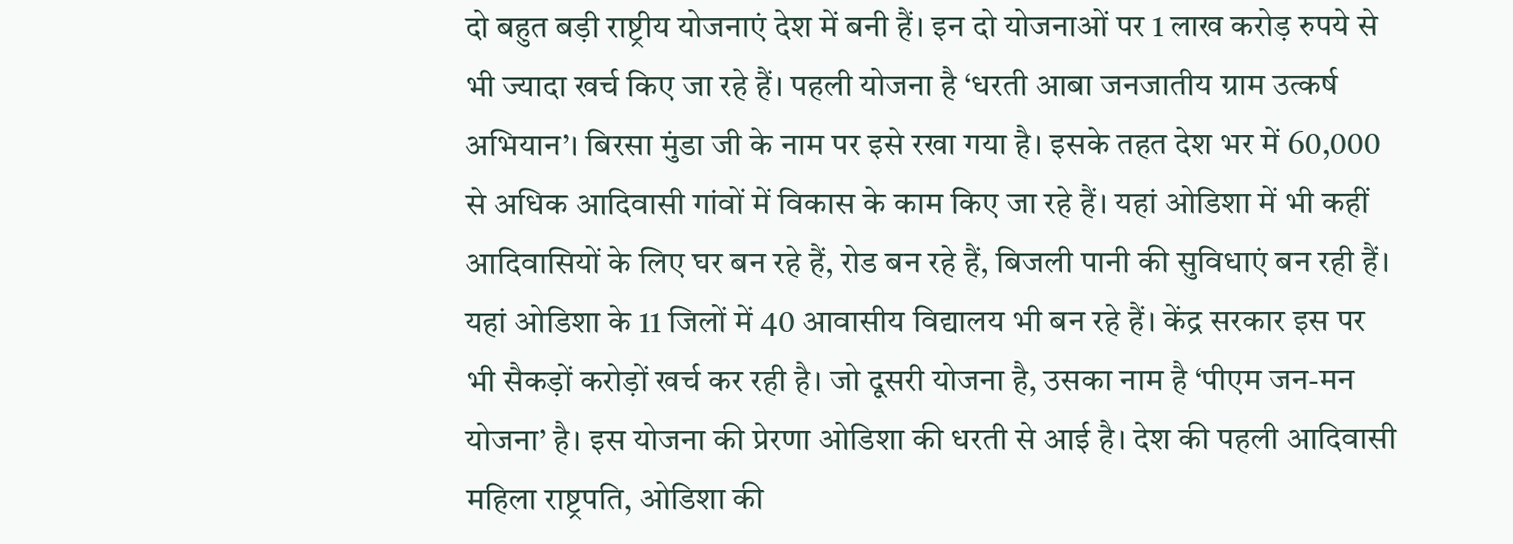दो बहुत बड़ी राष्ट्रीय योजनाएं देश में बनी हैं। इन दो योजनाओं पर 1 लाख करोड़ रुपये से भी ज्यादा खर्च किए जा रहे हैं। पहली योजना है ‘धरती आबा जनजातीय ग्राम उत्कर्ष अभियान’। बिरसा मुंडा जी के नाम पर इसे रखा गया है। इसके तहत देश भर में 60,000 से अधिक आदिवासी गांवों में विकास के काम किए जा रहे हैं। यहां ओडिशा में भी कहीं आदिवासियों के लिए घर बन रहे हैं, रोड बन रहे हैं, बिजली पानी की सुविधाएं बन रही हैं। यहां ओडिशा के 11 जिलों में 40 आवासीय विद्यालय भी बन रहे हैं। केंद्र सरकार इस पर भी सैकड़ों करोड़ों खर्च कर रही है। जो दूसरी योजना है, उसका नाम है ‘पीएम जन-मन योजना’ है। इस योजना की प्रेरणा ओडिशा की धरती से आई है। देश की पहली आदिवासी महिला राष्ट्रपति, ओडिशा की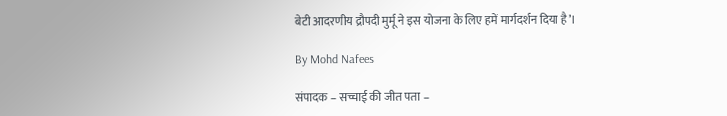बेटी आदरणीय द्रौपदी मुर्मू ने इस योजना के लिए हमें मार्गदर्शन दिया है’।

By Mohd Nafees

संपादक – सच्चाई की जीत पता –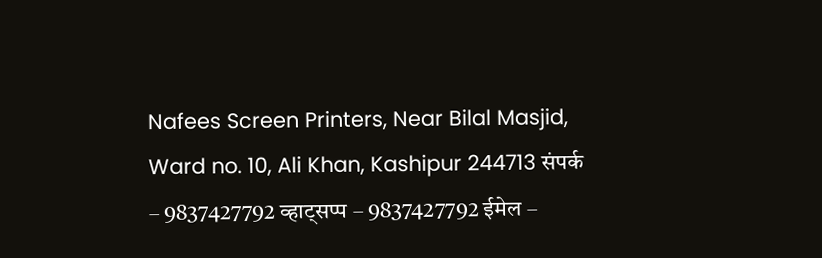Nafees Screen Printers, Near Bilal Masjid, Ward no. 10, Ali Khan, Kashipur 244713 संपर्क – 9837427792 व्हाट्सप्प – 9837427792 ईमेल –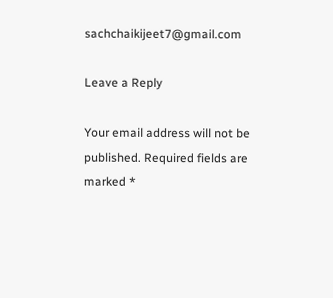sachchaikijeet7@gmail.com

Leave a Reply

Your email address will not be published. Required fields are marked *